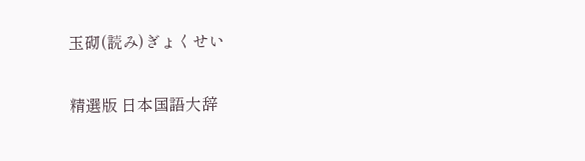玉砌(読み)ぎょくせい

精選版 日本国語大辞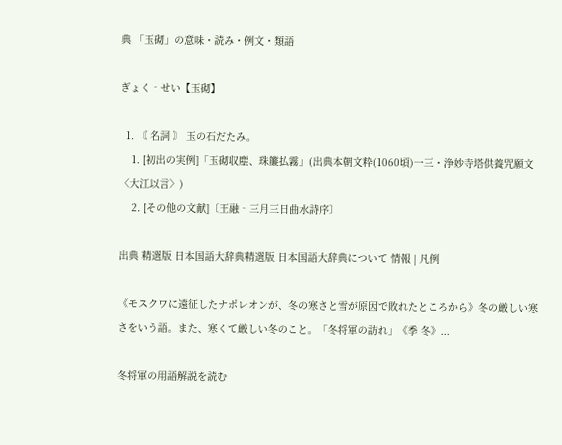典 「玉砌」の意味・読み・例文・類語

ぎょく‐せい【玉砌】

  1. 〘 名詞 〙 玉の石だたみ。
    1. [初出の実例]「玉砌収塵、珠簾払霧」(出典本朝文粋(1060頃)一三・浄妙寺塔供養咒願文〈大江以言〉)
    2. [その他の文献]〔王融‐三月三日曲水詩序〕

出典 精選版 日本国語大辞典精選版 日本国語大辞典について 情報 | 凡例

《モスクワに遠征したナポレオンが、冬の寒さと雪が原因で敗れたところから》冬の厳しい寒さをいう語。また、寒くて厳しい冬のこと。「冬将軍の訪れ」《季 冬》...

冬将軍の用語解説を読む